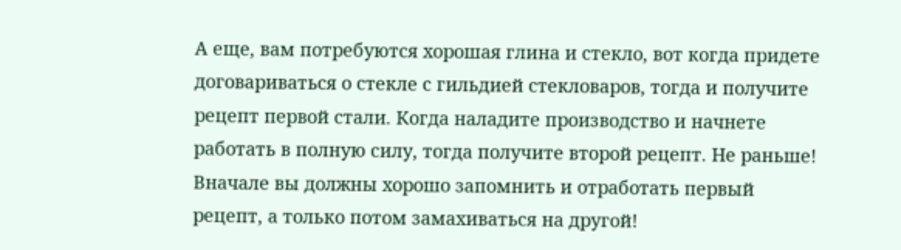А еще, вам потребуются хорошая глина и стекло, вот когда придете договариваться о стекле с гильдией стекловаров, тогда и получите рецепт первой стали. Когда наладите производство и начнете работать в полную силу, тогда получите второй рецепт. Не раньше! Вначале вы должны хорошо запомнить и отработать первый рецепт, а только потом замахиваться на другой!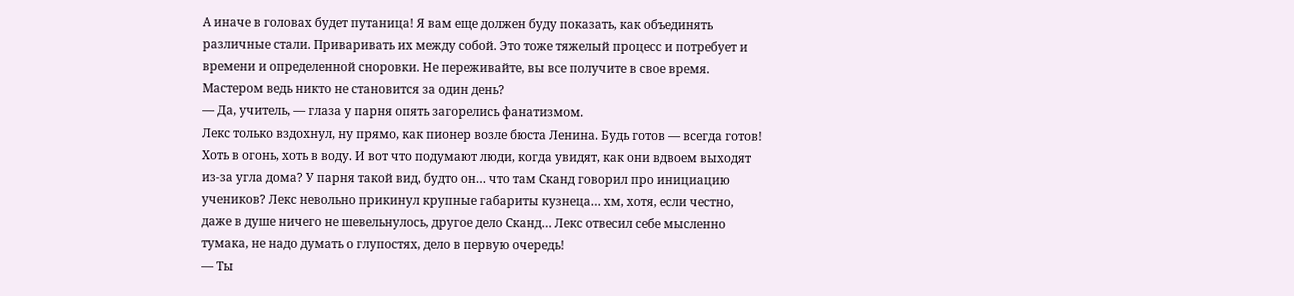А иначе в головах будет путаница! Я вам еще должен буду показать, как объединять различные стали. Приваривать их между собой. Это тоже тяжелый процесс и потребует и времени и определенной сноровки. Не переживайте, вы все получите в свое время. Мастером ведь никто не становится за один день?
— Да, учитель, — глаза у парня опять загорелись фанатизмом.
Лекс только вздохнул, ну прямо, как пионер возле бюста Ленина. Будь готов — всегда готов! Хоть в огонь, хоть в воду. И вот что подумают люди, когда увидят, как они вдвоем выходят из-за угла дома? У парня такой вид, будто он… что там Сканд говорил про инициацию учеников? Лекс невольно прикинул крупные габариты кузнеца… хм, хотя, если честно, даже в душе ничего не шевельнулось, другое дело Сканд… Лекс отвесил себе мысленно тумака, не надо думать о глупостях, дело в первую очередь!
— Ты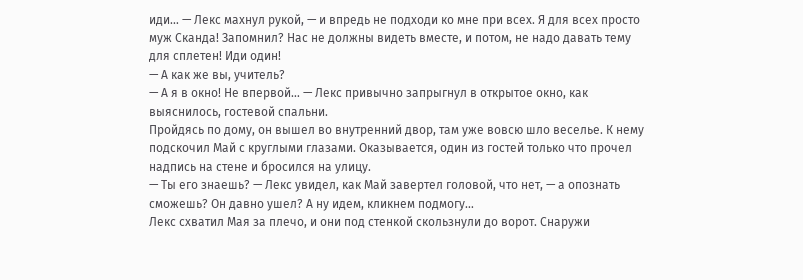иди… — Лекс махнул рукой, — и впредь не подходи ко мне при всех. Я для всех просто муж Сканда! Запомнил? Нас не должны видеть вместе, и потом, не надо давать тему для сплетен! Иди один!
— А как же вы, учитель?
— А я в окно! Не впервой… — Лекс привычно запрыгнул в открытое окно, как выяснилось, гостевой спальни.
Пройдясь по дому, он вышел во внутренний двор, там уже вовсю шло веселье. К нему подскочил Май с круглыми глазами. Оказывается, один из гостей только что прочел надпись на стене и бросился на улицу.
— Ты его знаешь? — Лекс увидел, как Май завертел головой, что нет, — а опознать сможешь? Он давно ушел? А ну идем, кликнем подмогу…
Лекс схватил Мая за плечо, и они под стенкой скользнули до ворот. Снаружи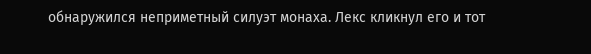обнаружился неприметный силуэт монаха. Лекс кликнул его и тот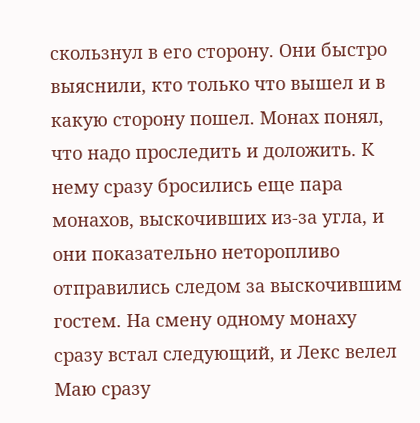скользнул в его сторону. Они быстро выяснили, кто только что вышел и в какую сторону пошел. Монах понял, что надо проследить и доложить. К нему сразу бросились еще пара монахов, выскочивших из-за угла, и они показательно неторопливо отправились следом за выскочившим гостем. На смену одному монаху сразу встал следующий, и Лекс велел Маю сразу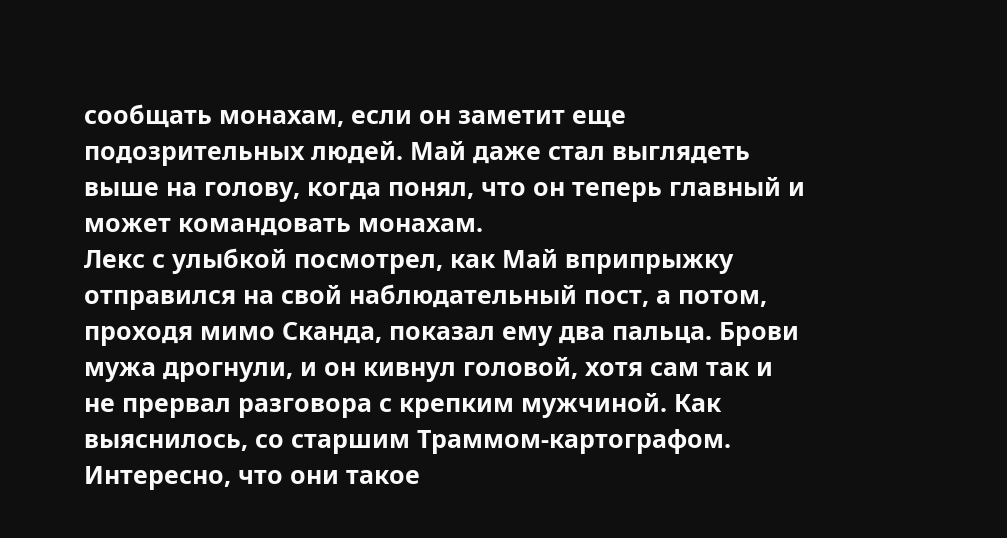сообщать монахам, если он заметит еще подозрительных людей. Май даже стал выглядеть выше на голову, когда понял, что он теперь главный и может командовать монахам.
Лекс с улыбкой посмотрел, как Май вприпрыжку отправился на свой наблюдательный пост, а потом, проходя мимо Сканда, показал ему два пальца. Брови мужа дрогнули, и он кивнул головой, хотя сам так и не прервал разговора с крепким мужчиной. Как выяснилось, со старшим Траммом-картографом. Интересно, что они такое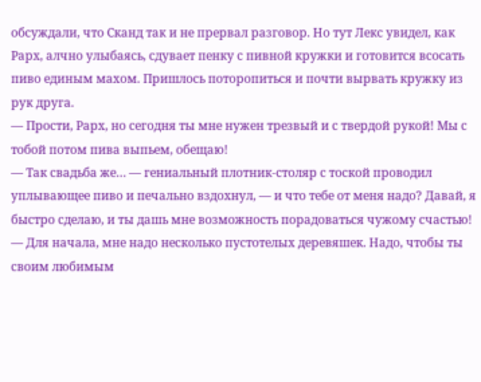обсуждали, что Сканд так и не прервал разговор. Но тут Лекс увидел, как Рарх, алчно улыбаясь, сдувает пенку с пивной кружки и готовится всосать пиво единым махом. Пришлось поторопиться и почти вырвать кружку из рук друга.
— Прости, Рарх, но сегодня ты мне нужен трезвый и с твердой рукой! Мы с тобой потом пива выпьем, обещаю!
— Так свадьба же… — гениальный плотник-столяр с тоской проводил уплывающее пиво и печально вздохнул, — и что тебе от меня надо? Давай, я быстро сделаю, и ты дашь мне возможность порадоваться чужому счастью!
— Для начала, мне надо несколько пустотелых деревяшек. Надо, чтобы ты своим любимым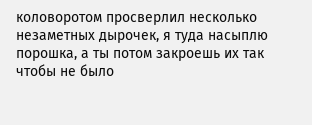коловоротом просверлил несколько незаметных дырочек, я туда насыплю порошка, а ты потом закроешь их так чтобы не было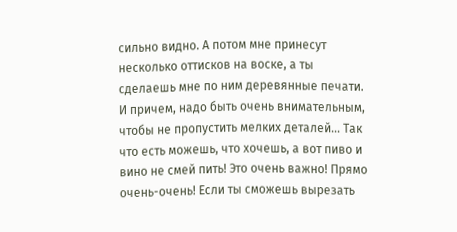сильно видно. А потом мне принесут несколько оттисков на воске, а ты сделаешь мне по ним деревянные печати. И причем, надо быть очень внимательным, чтобы не пропустить мелких деталей… Так что есть можешь, что хочешь, а вот пиво и вино не смей пить! Это очень важно! Прямо очень-очень! Если ты сможешь вырезать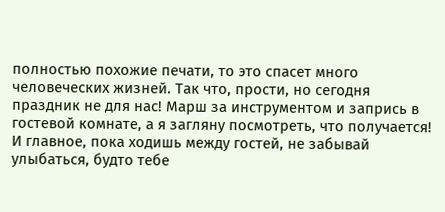полностью похожие печати, то это спасет много человеческих жизней. Так что, прости, но сегодня праздник не для нас! Марш за инструментом и запрись в гостевой комнате, а я загляну посмотреть, что получается! И главное, пока ходишь между гостей, не забывай улыбаться, будто тебе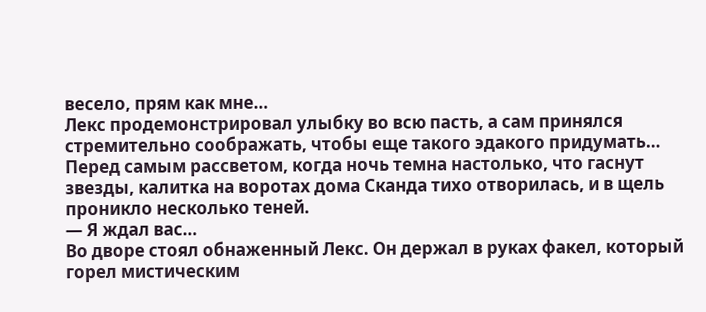весело, прям как мне…
Лекс продемонстрировал улыбку во всю пасть, а сам принялся стремительно соображать, чтобы еще такого эдакого придумать…
Перед самым рассветом, когда ночь темна настолько, что гаснут звезды, калитка на воротах дома Сканда тихо отворилась, и в щель проникло несколько теней.
— Я ждал вас…
Во дворе стоял обнаженный Лекс. Он держал в руках факел, который горел мистическим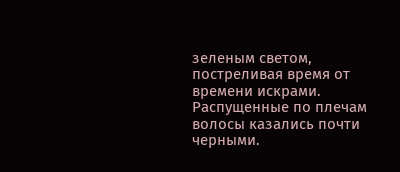зеленым светом, постреливая время от времени искрами. Распущенные по плечам волосы казались почти черными.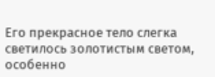Его прекрасное тело слегка светилось золотистым светом, особенно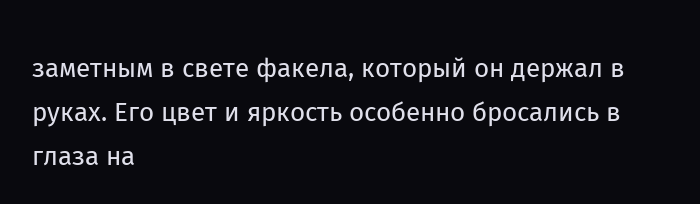заметным в свете факела, который он держал в руках. Его цвет и яркость особенно бросались в глаза на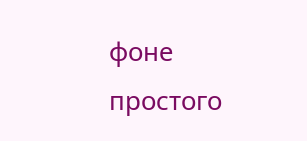фоне простого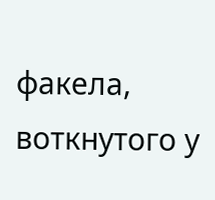факела, воткнутого у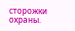сторожки охраны.